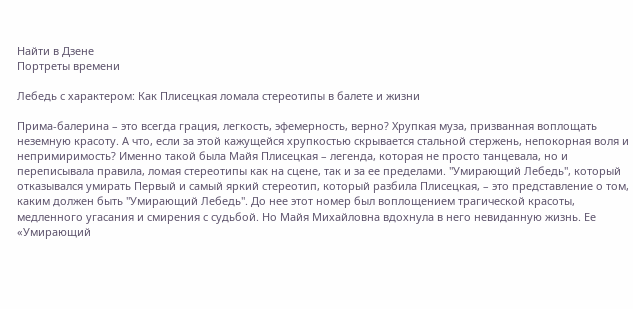Найти в Дзене
Портреты времени

Лебедь с характером: Как Плисецкая ломала стереотипы в балете и жизни

Прима-балерина – это всегда грация, легкость, эфемерность, верно? Хрупкая муза, призванная воплощать неземную красоту. А что, если за этой кажущейся хрупкостью скрывается стальной стержень, непокорная воля и непримиримость? Именно такой была Майя Плисецкая – легенда, которая не просто танцевала, но и переписывала правила, ломая стереотипы как на сцене, так и за ее пределами. "Умирающий Лебедь", который отказывался умирать Первый и самый яркий стереотип, который разбила Плисецкая, – это представление о том, каким должен быть "Умирающий Лебедь". До нее этот номер был воплощением трагической красоты, медленного угасания и смирения с судьбой. Но Майя Михайловна вдохнула в него невиданную жизнь. Ее «Умирающий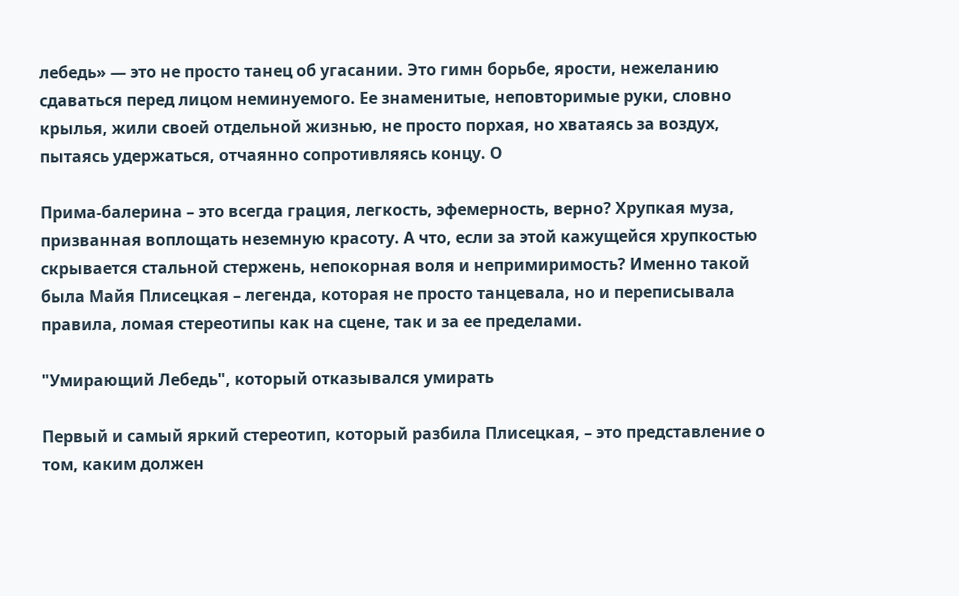лебедь» — это не просто танец об угасании. Это гимн борьбе, ярости, нежеланию сдаваться перед лицом неминуемого. Ее знаменитые, неповторимые руки, словно крылья, жили своей отдельной жизнью, не просто порхая, но хватаясь за воздух, пытаясь удержаться, отчаянно сопротивляясь концу. О

Прима-балерина – это всегда грация, легкость, эфемерность, верно? Хрупкая муза, призванная воплощать неземную красоту. А что, если за этой кажущейся хрупкостью скрывается стальной стержень, непокорная воля и непримиримость? Именно такой была Майя Плисецкая – легенда, которая не просто танцевала, но и переписывала правила, ломая стереотипы как на сцене, так и за ее пределами.

"Умирающий Лебедь", который отказывался умирать

Первый и самый яркий стереотип, который разбила Плисецкая, – это представление о том, каким должен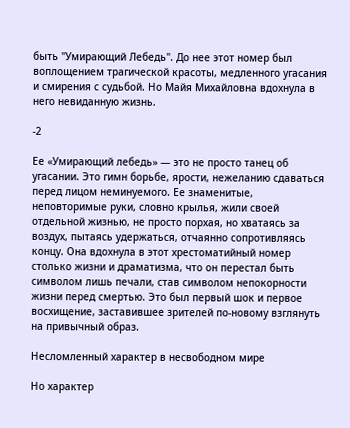быть "Умирающий Лебедь". До нее этот номер был воплощением трагической красоты, медленного угасания и смирения с судьбой. Но Майя Михайловна вдохнула в него невиданную жизнь.

-2

Ее «Умирающий лебедь» — это не просто танец об угасании. Это гимн борьбе, ярости, нежеланию сдаваться перед лицом неминуемого. Ее знаменитые, неповторимые руки, словно крылья, жили своей отдельной жизнью, не просто порхая, но хватаясь за воздух, пытаясь удержаться, отчаянно сопротивляясь концу. Она вдохнула в этот хрестоматийный номер столько жизни и драматизма, что он перестал быть символом лишь печали, став символом непокорности жизни перед смертью. Это был первый шок и первое восхищение, заставившее зрителей по-новому взглянуть на привычный образ.

Несломленный характер в несвободном мире

Но характер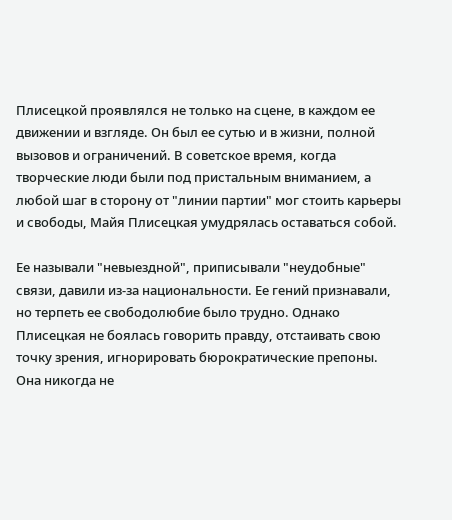Плисецкой проявлялся не только на сцене, в каждом ее движении и взгляде. Он был ее сутью и в жизни, полной вызовов и ограничений. В советское время, когда творческие люди были под пристальным вниманием, а любой шаг в сторону от "линии партии" мог стоить карьеры и свободы, Майя Плисецкая умудрялась оставаться собой.

Ее называли "невыездной", приписывали "неудобные" связи, давили из-за национальности. Ее гений признавали, но терпеть ее свободолюбие было трудно. Однако Плисецкая не боялась говорить правду, отстаивать свою точку зрения, игнорировать бюрократические препоны. Она никогда не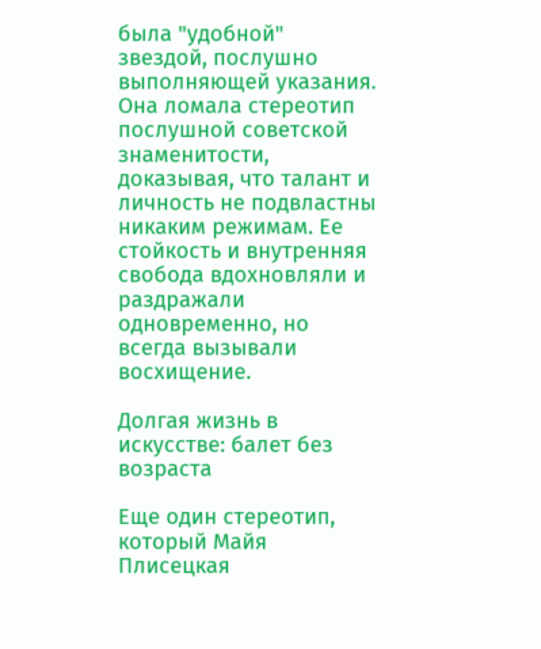была "удобной" звездой, послушно выполняющей указания. Она ломала стереотип послушной советской знаменитости, доказывая, что талант и личность не подвластны никаким режимам. Ее стойкость и внутренняя свобода вдохновляли и раздражали одновременно, но всегда вызывали восхищение.

Долгая жизнь в искусстве: балет без возраста

Еще один стереотип, который Майя Плисецкая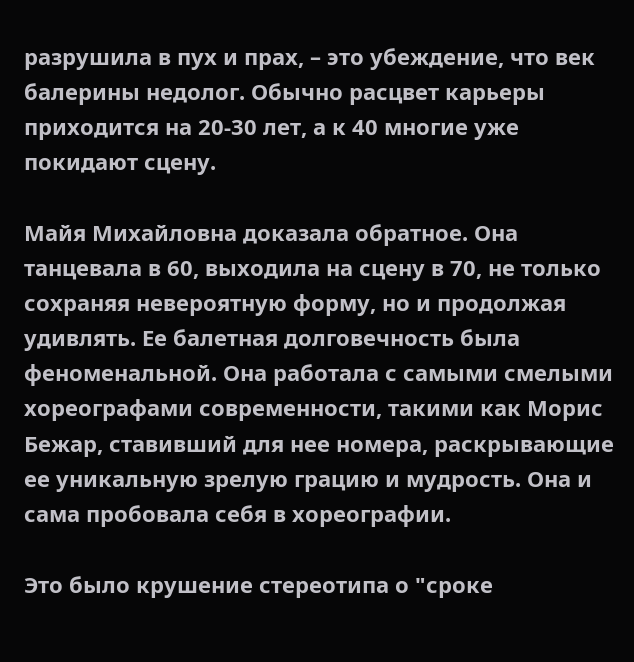разрушила в пух и прах, – это убеждение, что век балерины недолог. Обычно расцвет карьеры приходится на 20-30 лет, а к 40 многие уже покидают сцену.

Майя Михайловна доказала обратное. Она танцевала в 60, выходила на сцену в 70, не только сохраняя невероятную форму, но и продолжая удивлять. Ее балетная долговечность была феноменальной. Она работала с самыми смелыми хореографами современности, такими как Морис Бежар, ставивший для нее номера, раскрывающие ее уникальную зрелую грацию и мудрость. Она и сама пробовала себя в хореографии.

Это было крушение стереотипа о "сроке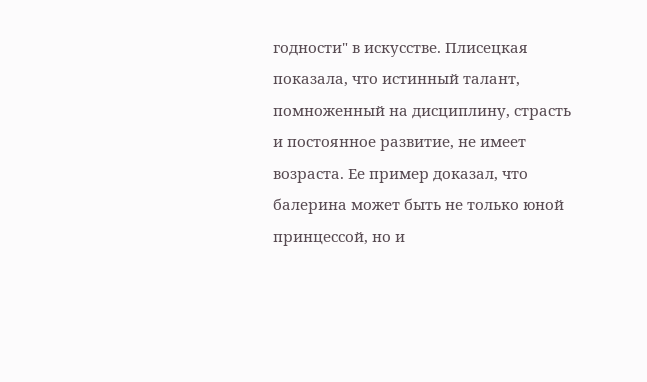годности" в искусстве. Плисецкая показала, что истинный талант, помноженный на дисциплину, страсть и постоянное развитие, не имеет возраста. Ее пример доказал, что балерина может быть не только юной принцессой, но и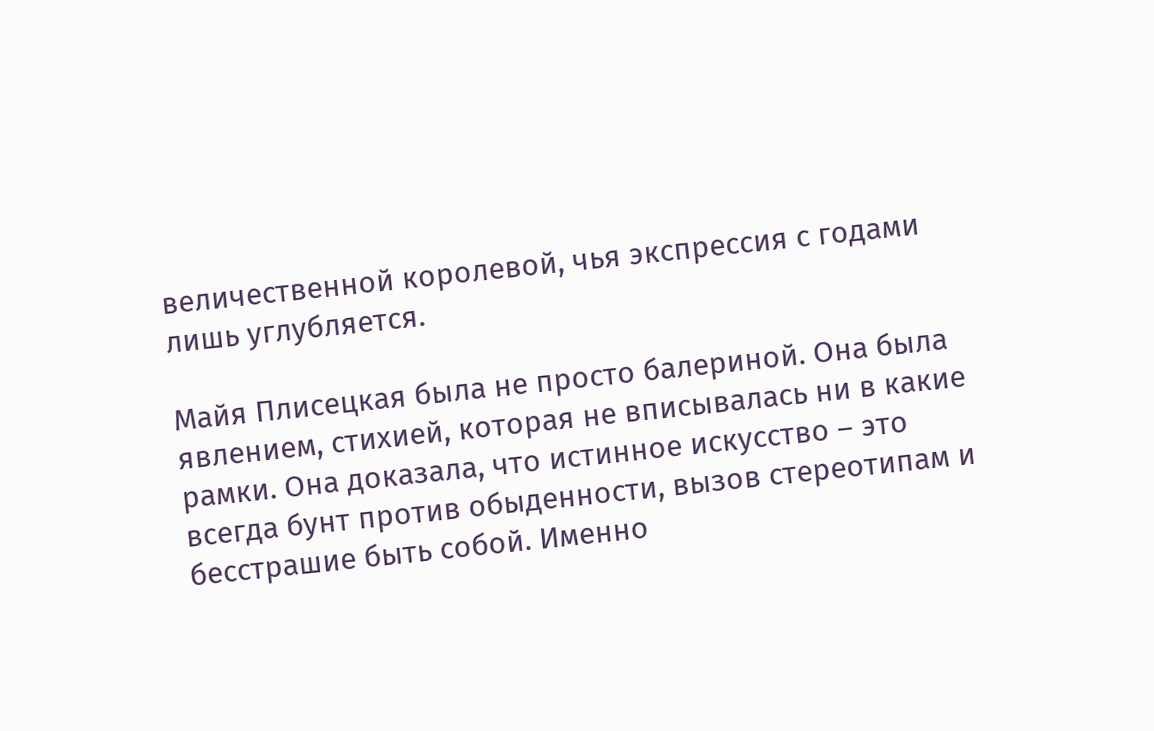величественной королевой, чья экспрессия с годами лишь углубляется.

Майя Плисецкая была не просто балериной. Она была явлением, стихией, которая не вписывалась ни в какие рамки. Она доказала, что истинное искусство – это всегда бунт против обыденности, вызов стереотипам и бесстрашие быть собой. Именно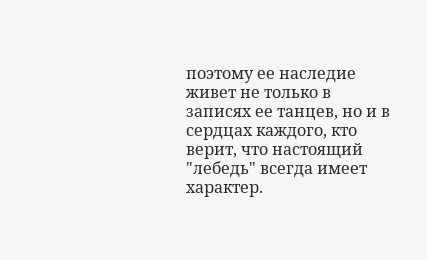поэтому ее наследие живет не только в записях ее танцев, но и в сердцах каждого, кто верит, что настоящий "лебедь" всегда имеет характер.